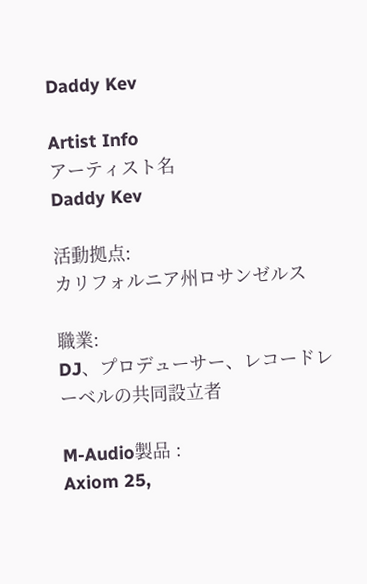Daddy Kev

Artist Info
アーティスト名
Daddy Kev

活動拠点:
カリフォルニア州ロサンゼルス

職業:
DJ、プロデューサー、レコードレーベルの共同設立者

M-Audio製品 :
Axiom 25,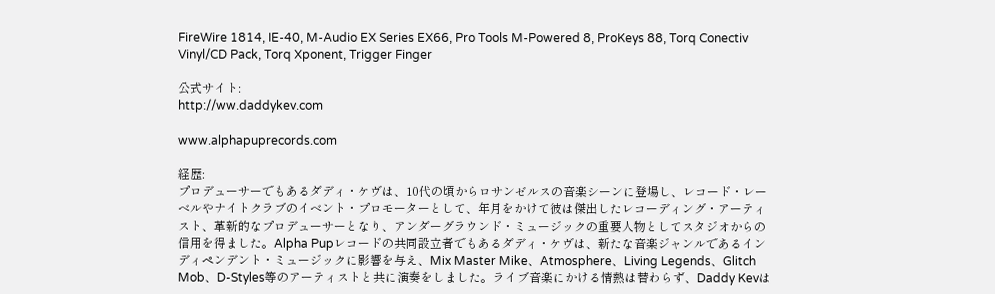FireWire 1814, IE-40, M-Audio EX Series EX66, Pro Tools M-Powered 8, ProKeys 88, Torq Conectiv Vinyl/CD Pack, Torq Xponent, Trigger Finger

公式サイト:
http://ww.daddykev.com

www.alphapuprecords.com

経歴:
プロデューサーでもあるダディ・ケヴは、10代の頃からロサンゼルスの音楽シーンに登場し、レコード・レーベルやナイトクラブのイベント・プロモーターとして、年月をかけて彼は傑出したレコーディング・アーティスト、革新的なプロデューサーとなり、アンダーグラウンド・ミュージックの重要人物としてスタジオからの信用を得ました。Alpha Pupレコードの共同設立者でもあるダディ・ケヴは、新たな音楽ジャンルであるインディペンデント・ミュージックに影響を与え、Mix Master Mike、Atmosphere、Living Legends、Glitch Mob、D-Styles等のアーティストと共に演奏をしました。ライブ音楽にかける情熱は替わらず、Daddy Kevは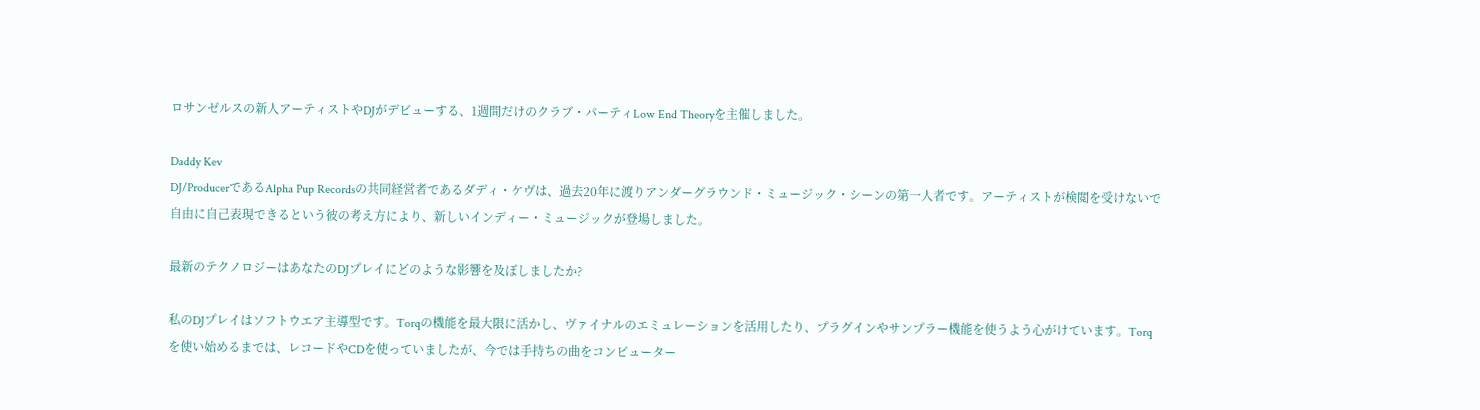ロサンゼルスの新人アーティストやDJがデビューする、1週間だけのクラブ・パーティLow End Theoryを主催しました。

Daddy Kev
DJ/ProducerであるAlpha Pup Recordsの共同経営者であるダディ・ケヴは、過去20年に渡りアンダーグラウンド・ミュージック・シーンの第一人者です。アーティストが検閲を受けないで自由に自己表現できるという彼の考え方により、新しいインディー・ミュージックが登場しました。

最新のテクノロジーはあなたのDJプレイにどのような影響を及ぼしましたか?

私のDJプレイはソフトウエア主導型です。Torqの機能を最大限に活かし、ヴァイナルのエミュレーションを活用したり、プラグインやサンプラー機能を使うよう心がけています。Torqを使い始めるまでは、レコードやCDを使っていましたが、今では手持ちの曲をコンピューター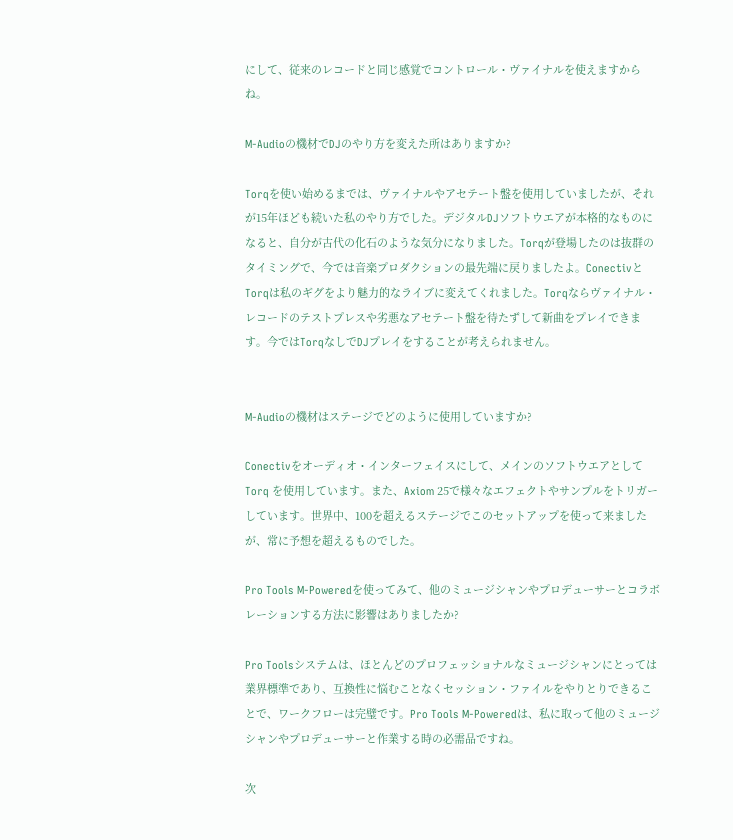にして、従来のレコードと同じ感覚でコントロール・ヴァイナルを使えますからね。

M-Audioの機材でDJのやり方を変えた所はありますか?

Torqを使い始めるまでは、ヴァイナルやアセテート盤を使用していましたが、それが15年ほども続いた私のやり方でした。デジタルDJソフトウエアが本格的なものになると、自分が古代の化石のような気分になりました。Torqが登場したのは抜群のタイミングで、今では音楽プロダクションの最先端に戻りましたよ。ConectivとTorqは私のギグをより魅力的なライブに変えてくれました。Torqならヴァイナル・レコードのテストプレスや劣悪なアセテート盤を待たずして新曲をプレイできます。今ではTorqなしでDJプレイをすることが考えられません。


M-Audioの機材はステージでどのように使用していますか?

Conectivをオーディオ・インターフェイスにして、メインのソフトウエアとしてTorq を使用しています。また、Axiom 25で様々なエフェクトやサンプルをトリガーしています。世界中、100を超えるステージでこのセットアップを使って来ましたが、常に予想を超えるものでした。

Pro Tools M-Poweredを使ってみて、他のミュージシャンやプロデューサーとコラボレーションする方法に影響はありましたか?

Pro Toolsシステムは、ほとんどのプロフェッショナルなミュージシャンにとっては業界標準であり、互換性に悩むことなくセッション・ファイルをやりとりできることで、ワークフローは完璧です。Pro Tools M-Poweredは、私に取って他のミュージシャンやプロデューサーと作業する時の必需品ですね。

次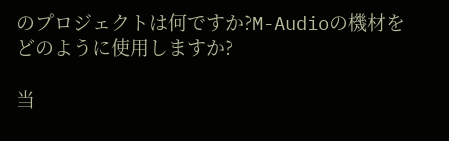のプロジェクトは何ですか?M-Audioの機材をどのように使用しますか?

当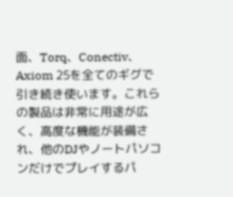面、Torq、Conectiv、Axiom 25を全てのギグで引き続き使います。これらの製品は非常に用途が広く、高度な機能が装備され、他のDJやノートパソコンだけでプレイするパ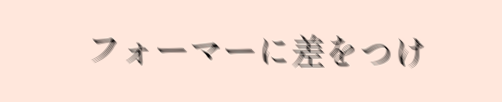フォーマーに差をつけ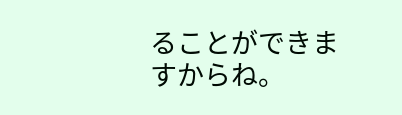ることができますからね。